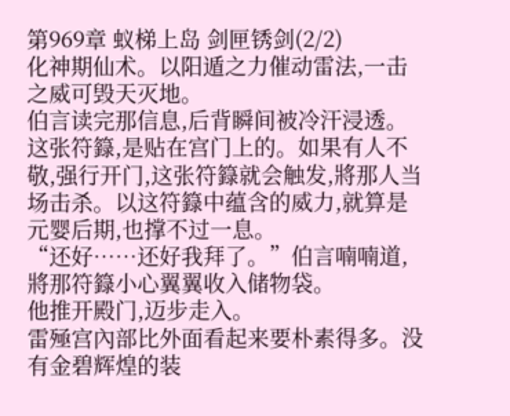第969章 蚁梯上岛 剑匣锈剑(2/2)
化神期仙术。以阳遁之力催动雷法,一击之威可毁天灭地。
伯言读完那信息,后背瞬间被冷汗浸透。
这张符籙,是贴在宫门上的。如果有人不敬,强行开门,这张符籙就会触发,將那人当场击杀。以这符籙中蕴含的威力,就算是元婴后期,也撑不过一息。
“还好……还好我拜了。”伯言喃喃道,將那符籙小心翼翼收入储物袋。
他推开殿门,迈步走入。
雷殛宫內部比外面看起来要朴素得多。没有金碧辉煌的装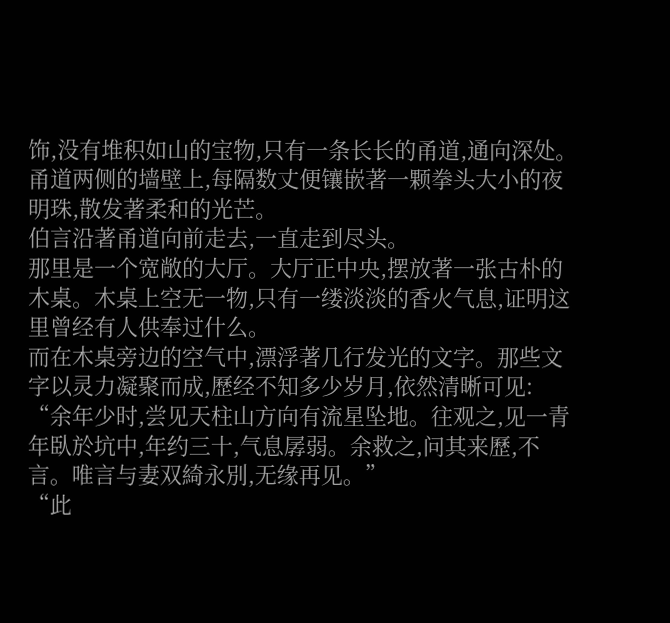饰,没有堆积如山的宝物,只有一条长长的甬道,通向深处。甬道两侧的墙壁上,每隔数丈便镶嵌著一颗拳头大小的夜明珠,散发著柔和的光芒。
伯言沿著甬道向前走去,一直走到尽头。
那里是一个宽敞的大厅。大厅正中央,摆放著一张古朴的木桌。木桌上空无一物,只有一缕淡淡的香火气息,证明这里曾经有人供奉过什么。
而在木桌旁边的空气中,漂浮著几行发光的文字。那些文字以灵力凝聚而成,歷经不知多少岁月,依然清晰可见:
“余年少时,尝见天柱山方向有流星坠地。往观之,见一青年臥於坑中,年约三十,气息孱弱。余救之,问其来歷,不言。唯言与妻双綺永別,无缘再见。”
“此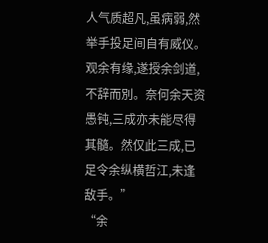人气质超凡,虽病弱,然举手投足间自有威仪。观余有缘,遂授余剑道,不辞而別。奈何余天资愚钝,三成亦未能尽得其髓。然仅此三成,已足令余纵横哲江,未逢敌手。”
“余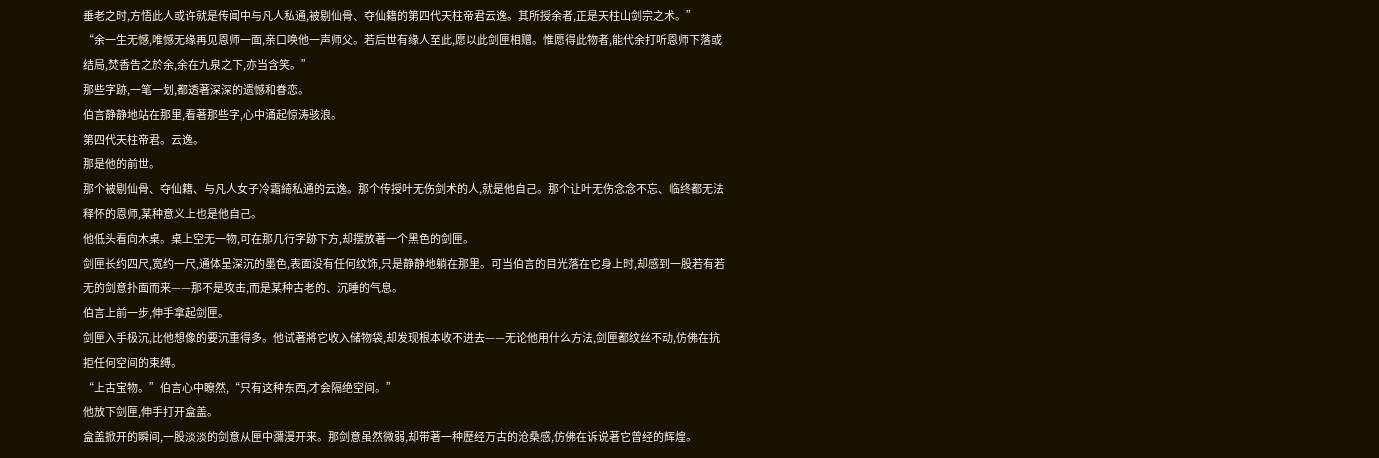垂老之时,方悟此人或许就是传闻中与凡人私通,被剔仙骨、夺仙籍的第四代天柱帝君云逸。其所授余者,正是天柱山剑宗之术。”
“余一生无憾,唯憾无缘再见恩师一面,亲口唤他一声师父。若后世有缘人至此,愿以此剑匣相赠。惟愿得此物者,能代余打听恩师下落或结局,焚香告之於余,余在九泉之下,亦当含笑。”
那些字跡,一笔一划,都透著深深的遗憾和眷恋。
伯言静静地站在那里,看著那些字,心中涌起惊涛骇浪。
第四代天柱帝君。云逸。
那是他的前世。
那个被剔仙骨、夺仙籍、与凡人女子冷霜綺私通的云逸。那个传授叶无伤剑术的人,就是他自己。那个让叶无伤念念不忘、临终都无法释怀的恩师,某种意义上也是他自己。
他低头看向木桌。桌上空无一物,可在那几行字跡下方,却摆放著一个黑色的剑匣。
剑匣长约四尺,宽约一尺,通体呈深沉的墨色,表面没有任何纹饰,只是静静地躺在那里。可当伯言的目光落在它身上时,却感到一股若有若无的剑意扑面而来——那不是攻击,而是某种古老的、沉睡的气息。
伯言上前一步,伸手拿起剑匣。
剑匣入手极沉,比他想像的要沉重得多。他试著將它收入储物袋,却发现根本收不进去——无论他用什么方法,剑匣都纹丝不动,仿佛在抗拒任何空间的束缚。
“上古宝物。”伯言心中瞭然,“只有这种东西,才会隔绝空间。”
他放下剑匣,伸手打开盒盖。
盒盖掀开的瞬间,一股淡淡的剑意从匣中瀰漫开来。那剑意虽然微弱,却带著一种歷经万古的沧桑感,仿佛在诉说著它曾经的辉煌。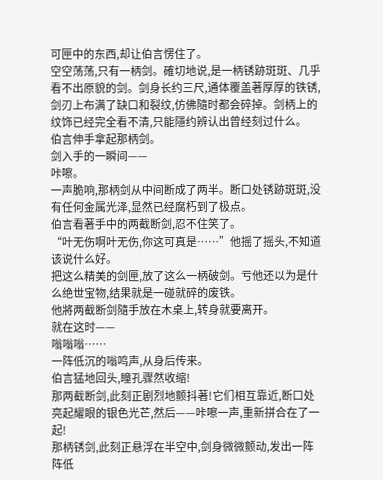可匣中的东西,却让伯言愣住了。
空空荡荡,只有一柄剑。確切地说,是一柄锈跡斑斑、几乎看不出原貌的剑。剑身长约三尺,通体覆盖著厚厚的铁锈,剑刃上布满了缺口和裂纹,仿佛隨时都会碎掉。剑柄上的纹饰已经完全看不清,只能隱约辨认出曾经刻过什么。
伯言伸手拿起那柄剑。
剑入手的一瞬间——
咔嚓。
一声脆响,那柄剑从中间断成了两半。断口处锈跡斑斑,没有任何金属光泽,显然已经腐朽到了极点。
伯言看著手中的两截断剑,忍不住笑了。
“叶无伤啊叶无伤,你这可真是……”他摇了摇头,不知道该说什么好。
把这么精美的剑匣,放了这么一柄破剑。亏他还以为是什么绝世宝物,结果就是一碰就碎的废铁。
他將两截断剑隨手放在木桌上,转身就要离开。
就在这时——
嗡嗡嗡……
一阵低沉的嗡鸣声,从身后传来。
伯言猛地回头,瞳孔骤然收缩!
那两截断剑,此刻正剧烈地颤抖著!它们相互靠近,断口处亮起耀眼的银色光芒,然后——咔嚓一声,重新拼合在了一起!
那柄锈剑,此刻正悬浮在半空中,剑身微微颤动,发出一阵阵低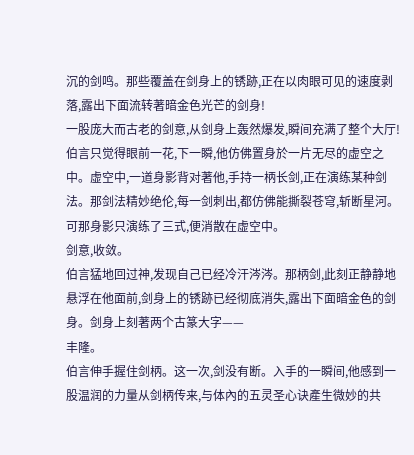沉的剑鸣。那些覆盖在剑身上的锈跡,正在以肉眼可见的速度剥落,露出下面流转著暗金色光芒的剑身!
一股庞大而古老的剑意,从剑身上轰然爆发,瞬间充满了整个大厅!
伯言只觉得眼前一花,下一瞬,他仿佛置身於一片无尽的虚空之中。虚空中,一道身影背对著他,手持一柄长剑,正在演练某种剑法。那剑法精妙绝伦,每一剑刺出,都仿佛能撕裂苍穹,斩断星河。
可那身影只演练了三式,便消散在虚空中。
剑意,收敛。
伯言猛地回过神,发现自己已经冷汗涔涔。那柄剑,此刻正静静地悬浮在他面前,剑身上的锈跡已经彻底消失,露出下面暗金色的剑身。剑身上刻著两个古篆大字——
丰隆。
伯言伸手握住剑柄。这一次,剑没有断。入手的一瞬间,他感到一股温润的力量从剑柄传来,与体內的五灵圣心诀產生微妙的共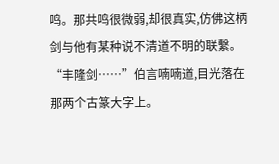鸣。那共鸣很微弱,却很真实,仿佛这柄剑与他有某种说不清道不明的联繫。
“丰隆剑……”伯言喃喃道,目光落在那两个古篆大字上。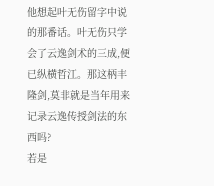他想起叶无伤留字中说的那番话。叶无伤只学会了云逸剑术的三成,便已纵横哲江。那这柄丰隆剑,莫非就是当年用来记录云逸传授剑法的东西吗?
若是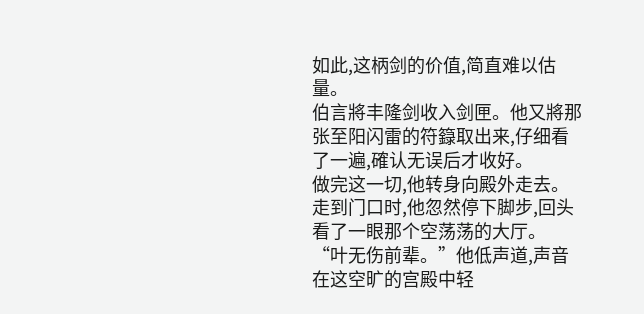如此,这柄剑的价值,简直难以估量。
伯言將丰隆剑收入剑匣。他又將那张至阳闪雷的符籙取出来,仔细看了一遍,確认无误后才收好。
做完这一切,他转身向殿外走去。
走到门口时,他忽然停下脚步,回头看了一眼那个空荡荡的大厅。
“叶无伤前辈。”他低声道,声音在这空旷的宫殿中轻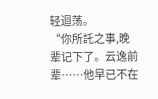轻迴荡。
“你所託之事,晚辈记下了。云逸前辈……他早已不在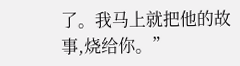了。我马上就把他的故事,烧给你。”